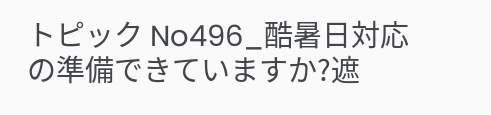トピック No496_酷暑日対応の準備できていますか?遮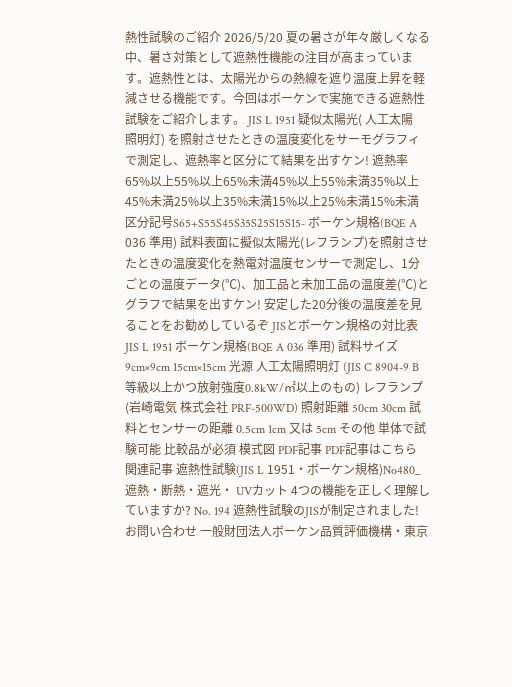熱性試験のご紹介 2026/5/20 夏の暑さが年々厳しくなる中、暑さ対策として遮熱性機能の注目が高まっています。遮熱性とは、太陽光からの熱線を遮り温度上昇を軽減させる機能です。今回はボーケンで実施できる遮熱性試験をご紹介します。 JIS L 1951 疑似太陽光( 人工太陽照明灯) を照射させたときの温度変化をサーモグラフィで測定し、遮熱率と区分にて結果を出すケン! 遮熱率65%以上55%以上65%未満45%以上55%未満35%以上45%未満25%以上35%未満15%以上25%未満15%未満区分記号S65+S55S45S35S25S15S15- ボーケン規格(BQE A 036 準用) 試料表面に擬似太陽光(レフランプ)を照射させたときの温度変化を熱電対温度センサーで測定し、1分ごとの温度データ(℃)、加工品と未加工品の温度差(℃)とグラフで結果を出すケン! 安定した20分後の温度差を見ることをお勧めしているぞ JISとボーケン規格の対比表 JIS L 1951 ボーケン規格(BQE A 036 準用) 試料サイズ 9cm×9cm 15cm×15cm 光源 人工太陽照明灯 (JIS C 8904-9 B等級以上かつ放射強度0.8kW/㎡以上のもの) レフランプ(岩崎電気 株式会社 PRF-500WD) 照射距離 50cm 30cm 試料とセンサーの距離 0.5cm 1cm 又は 5cm その他 単体で試験可能 比較品が必須 模式図 PDF記事 PDF記事はこちら 関連記事 遮熱性試験(JIS L 1951・ボーケン規格)No480_遮熱・断熱・遮光・ UVカット 4つの機能を正しく理解していますか? No. 194 遮熱性試験のJISが制定されました! お問い合わせ 一般財団法人ボーケン品質評価機構・東京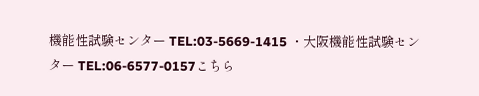機能性試験センター TEL:03-5669-1415 ・大阪機能性試験センター TEL:06-6577-0157こちら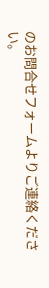のお問合せフォームよりご連絡ください。